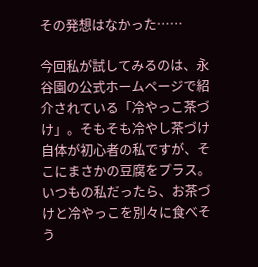その発想はなかった……

今回私が試してみるのは、永谷園の公式ホームページで紹介されている「冷やっこ茶づけ」。そもそも冷やし茶づけ自体が初心者の私ですが、そこにまさかの豆腐をプラス。
いつもの私だったら、お茶づけと冷やっこを別々に食べそう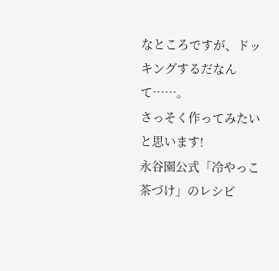なところですが、ドッキングするだなんて……。
さっそく作ってみたいと思います!
永谷園公式「冷やっこ茶づけ」のレシピ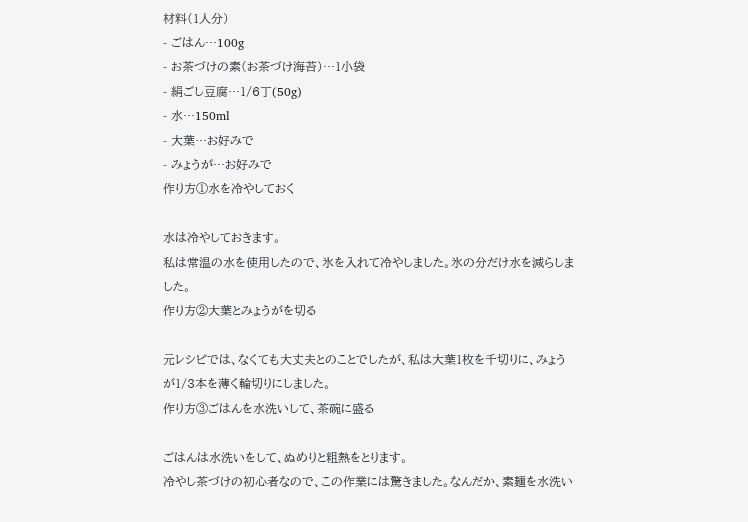材料(1人分)
- ごはん…100g
- お茶づけの素(お茶づけ海苔)…1小袋
- 絹ごし豆腐…1/6丁(50g)
- 水…150ml
- 大葉…お好みで
- みょうが…お好みで
作り方①水を冷やしておく

水は冷やしておきます。
私は常温の水を使用したので、氷を入れて冷やしました。氷の分だけ水を減らしました。
作り方②大葉とみょうがを切る

元レシピでは、なくても大丈夫とのことでしたが、私は大葉1枚を千切りに、みょうが1/3本を薄く輪切りにしました。
作り方③ごはんを水洗いして、茶碗に盛る

ごはんは水洗いをして、ぬめりと粗熱をとります。
冷やし茶づけの初心者なので、この作業には驚きました。なんだか、素麺を水洗い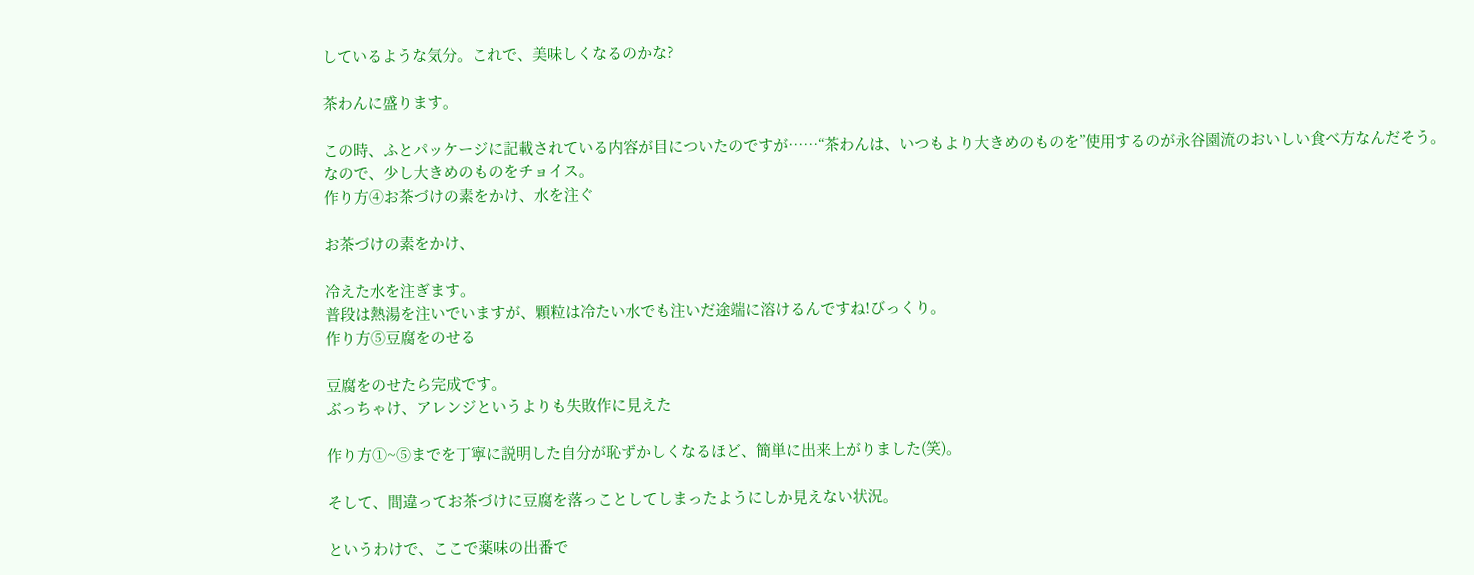しているような気分。これで、美味しくなるのかな?

茶わんに盛ります。

この時、ふとパッケージに記載されている内容が目についたのですが……“茶わんは、いつもより大きめのものを”使用するのが永谷園流のおいしい食べ方なんだそう。
なので、少し大きめのものをチョイス。
作り方④お茶づけの素をかけ、水を注ぐ

お茶づけの素をかけ、

冷えた水を注ぎます。
普段は熱湯を注いでいますが、顆粒は冷たい水でも注いだ途端に溶けるんですね!びっくり。
作り方⑤豆腐をのせる

豆腐をのせたら完成です。
ぶっちゃけ、アレンジというよりも失敗作に見えた

作り方①~⑤までを丁寧に説明した自分が恥ずかしくなるほど、簡単に出来上がりました(笑)。

そして、間違ってお茶づけに豆腐を落っことしてしまったようにしか見えない状況。

というわけで、ここで薬味の出番で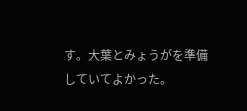す。大葉とみょうがを準備していてよかった。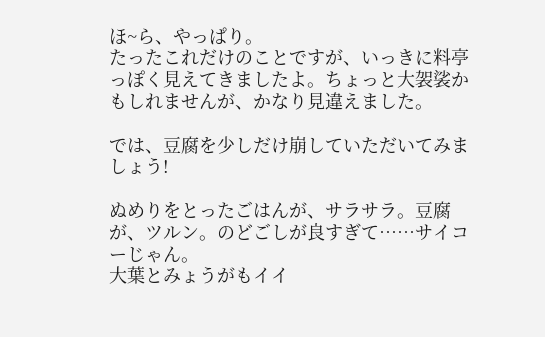ほ~ら、やっぱり。
たったこれだけのことですが、いっきに料亭っぽく見えてきましたよ。ちょっと大袈裟かもしれませんが、かなり見違えました。

では、豆腐を少しだけ崩していただいてみましょう!

ぬめりをとったごはんが、サラサラ。豆腐が、ツルン。のどごしが良すぎて……サイコーじゃん。
大葉とみょうがもイイ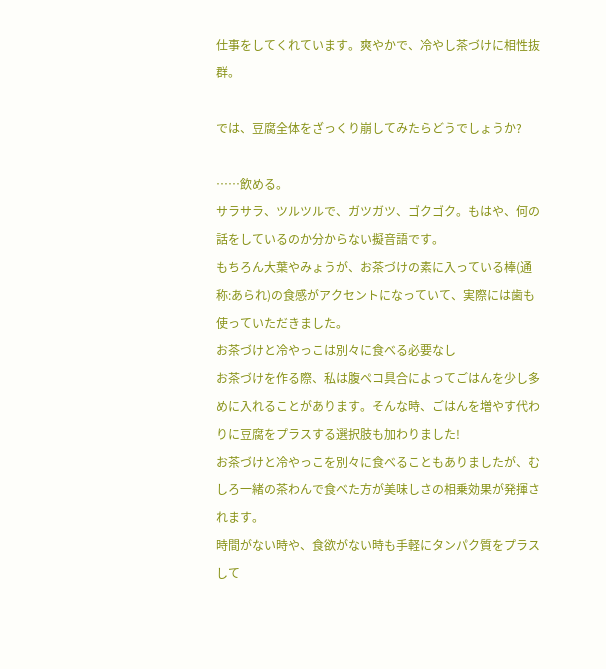仕事をしてくれています。爽やかで、冷やし茶づけに相性抜群。

では、豆腐全体をざっくり崩してみたらどうでしょうか?

……飲める。
サラサラ、ツルツルで、ガツガツ、ゴクゴク。もはや、何の話をしているのか分からない擬音語です。
もちろん大葉やみょうが、お茶づけの素に入っている棒(通称:あられ)の食感がアクセントになっていて、実際には歯も使っていただきました。
お茶づけと冷やっこは別々に食べる必要なし
お茶づけを作る際、私は腹ペコ具合によってごはんを少し多めに入れることがあります。そんな時、ごはんを増やす代わりに豆腐をプラスする選択肢も加わりました!
お茶づけと冷やっこを別々に食べることもありましたが、むしろ一緒の茶わんで食べた方が美味しさの相乗効果が発揮されます。
時間がない時や、食欲がない時も手軽にタンパク質をプラスして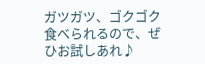ガツガツ、ゴクゴク食べられるので、ぜひお試しあれ♪